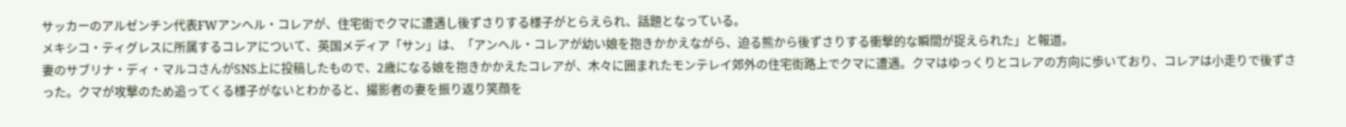サッカーのアルゼンチン代表FWアンヘル・コレアが、住宅街でクマに遭遇し後ずさりする様子がとらえられ、話題となっている。
メキシコ・ティグレスに所属するコレアについて、英国メディア「サン」は、「アンヘル・コレアが幼い娘を抱きかかえながら、迫る熊から後ずさりする衝撃的な瞬間が捉えられた」と報道。
妻のサブリナ・ディ・マルコさんがSNS上に投稿したもので、2歳になる娘を抱きかかえたコレアが、木々に囲まれたモンテレイ郊外の住宅街路上でクマに遭遇。クマはゆっくりとコレアの方向に歩いており、コレアは小走りで後ずさった。クマが攻撃のため追ってくる様子がないとわかると、撮影者の妻を振り返り笑顔を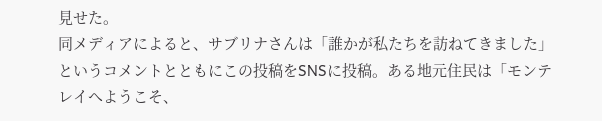見せた。
同メディアによると、サブリナさんは「誰かが私たちを訪ねてきました」というコメントとともにこの投稿をSNSに投稿。ある地元住民は「モンテレイへようこそ、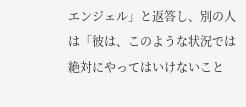エンジェル」と返答し、別の人は「彼は、このような状況では絶対にやってはいけないこと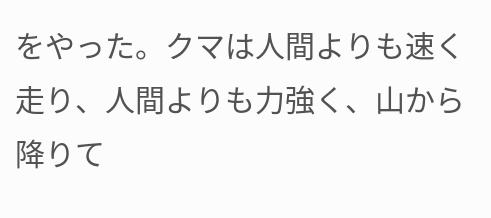をやった。クマは人間よりも速く走り、人間よりも力強く、山から降りて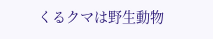くるクマは野生動物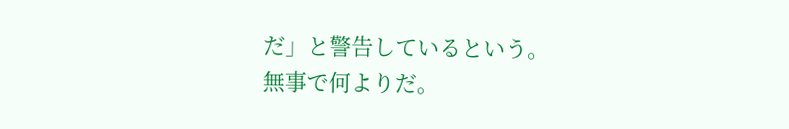だ」と警告しているという。
無事で何よりだ。